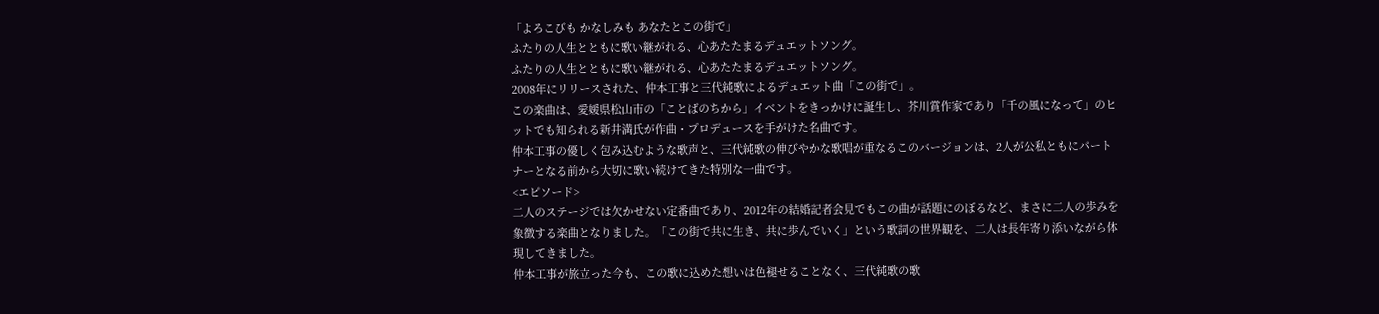「よろこびも かなしみも あなたとこの街で」
ふたりの人生とともに歌い継がれる、心あたたまるデュエットソング。
ふたりの人生とともに歌い継がれる、心あたたまるデュエットソング。
2008年にリリースされた、仲本工事と三代純歌によるデュエット曲「この街で」。
この楽曲は、愛媛県松山市の「ことばのちから」イベントをきっかけに誕生し、芥川賞作家であり「千の風になって」のヒットでも知られる新井満氏が作曲・プロデュースを手がけた名曲です。
仲本工事の優しく包み込むような歌声と、三代純歌の伸びやかな歌唱が重なるこのバージョンは、2人が公私ともにパートナーとなる前から大切に歌い続けてきた特別な一曲です。
<エピソード>
二人のステージでは欠かせない定番曲であり、2012年の結婚記者会見でもこの曲が話題にのぼるなど、まさに二人の歩みを象徴する楽曲となりました。「この街で共に生き、共に歩んでいく」という歌詞の世界観を、二人は長年寄り添いながら体現してきました。
仲本工事が旅立った今も、この歌に込めた想いは色褪せることなく、三代純歌の歌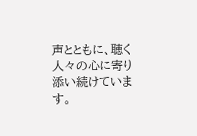声とともに、聴く人々の心に寄り添い続けています。